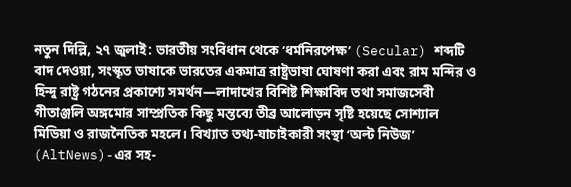নতুন দিল্লি, ২৭ জুলাই: ভারতীয় সংবিধান থেকে ‘ধর্মনিরপেক্ষ’ (Secular) শব্দটি বাদ দেওয়া, সংস্কৃত ভাষাকে ভারতের একমাত্র রাষ্ট্রভাষা ঘোষণা করা এবং রাম মন্দির ও হিন্দু রাষ্ট্র গঠনের প্রকাশ্যে সমর্থন—লাদাখের বিশিষ্ট শিক্ষাবিদ তথা সমাজসেবী গীতাঞ্জলি অঙ্গমোর সাম্প্রতিক কিছু মন্তব্যে তীব্র আলোড়ন সৃষ্টি হয়েছে সোশ্যাল মিডিয়া ও রাজনৈতিক মহলে। বিখ্যাত তথ্য-যাচাইকারী সংস্থা ‘অল্ট নিউজ’ (AltNews)-এর সহ-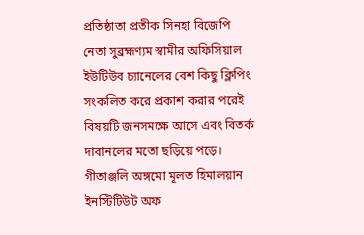প্রতিষ্ঠাতা প্রতীক সিনহা বিজেপি নেতা সুব্রহ্মণ্যম স্বামীর অফিসিয়াল ইউটিউব চ্যানেলের বেশ কিছু ক্লিপিং সংকলিত করে প্রকাশ করার পরেই বিষয়টি জনসমক্ষে আসে এবং বিতর্ক দাবানলের মতো ছড়িয়ে পড়ে।
গীতাঞ্জলি অঙ্গমো মূলত হিমালয়ান ইনস্টিটিউট অফ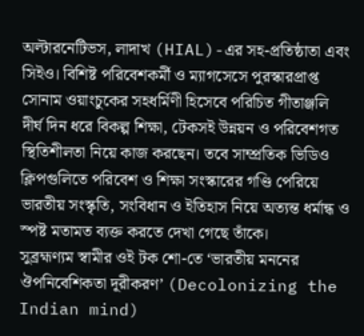অল্টারনেটিভস, লাদাখ (HIAL)-এর সহ-প্রতিষ্ঠাতা এবং সিইও। বিশিষ্ট পরিবেশকর্মী ও ম্যাগসেসে পুরস্কারপ্রাপ্ত সোনাম ওয়াংচুকের সহধর্মিণী হিসেবে পরিচিত গীতাঞ্জলি দীর্ঘ দিন ধরে বিকল্প শিক্ষা, টেকসই উন্নয়ন ও পরিবেশগত স্থিতিশীলতা নিয়ে কাজ করছেন। তবে সাম্প্রতিক ভিডিও ক্লিপগুলিতে পরিবেশ ও শিক্ষা সংস্কারের গণ্ডি পেরিয়ে ভারতীয় সংস্কৃতি, সংবিধান ও ইতিহাস নিয়ে অত্যন্ত ধর্মান্ধ ও স্পষ্ট মতামত ব্যক্ত করতে দেখা গেছে তাঁকে।
সুব্রহ্মণ্যম স্বামীর ওই টক শো-তে ‘ভারতীয় মননের ঔপনিবেশিকতা দূরীকরণ’ (Decolonizing the Indian mind)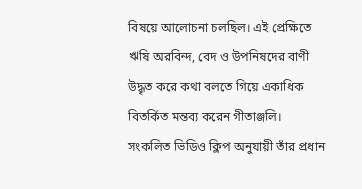বিষয়ে আলোচনা চলছিল। এই প্রেক্ষিতে ঋষি অরবিন্দ, বেদ ও উপনিষদের বাণী উদ্ধৃত করে কথা বলতে গিয়ে একাধিক বিতর্কিত মন্তব্য করেন গীতাঞ্জলি। সংকলিত ভিডিও ক্লিপ অনুযায়ী তাঁর প্রধান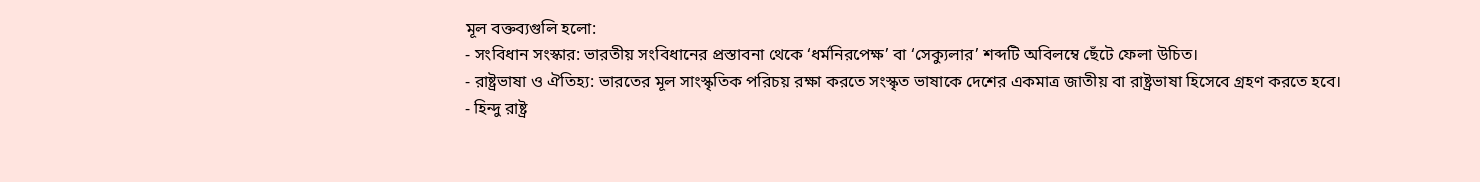মূল বক্তব্যগুলি হলো:
- সংবিধান সংস্কার: ভারতীয় সংবিধানের প্রস্তাবনা থেকে ‘ধর্মনিরপেক্ষ’ বা ‘সেক্যুলার’ শব্দটি অবিলম্বে ছেঁটে ফেলা উচিত।
- রাষ্ট্রভাষা ও ঐতিহ্য: ভারতের মূল সাংস্কৃতিক পরিচয় রক্ষা করতে সংস্কৃত ভাষাকে দেশের একমাত্র জাতীয় বা রাষ্ট্রভাষা হিসেবে গ্রহণ করতে হবে।
- হিন্দু রাষ্ট্র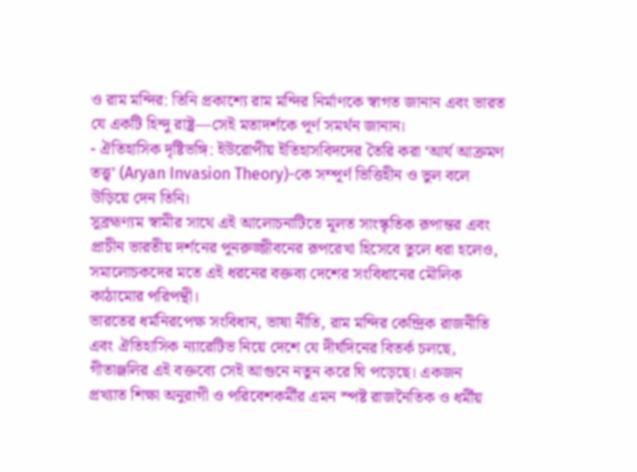ও রাম মন্দির: তিনি প্রকাশ্যে রাম মন্দির নির্মাণকে স্বাগত জানান এবং ভারত যে একটি হিন্দু রাষ্ট্র—সেই মতাদর্শকে পূর্ণ সমর্থন জানান।
- ঐতিহাসিক দৃষ্টিভঙ্গি: ইউরোপীয় ইতিহাসবিদদের তৈরি করা ‘আর্য আক্রমণ তত্ত্ব’ (Aryan Invasion Theory)-কে সম্পূর্ণ ভিত্তিহীন ও ভুল বলে উড়িয়ে দেন তিনি।
সুব্রহ্মণ্যম স্বামীর সাথে এই আলোচনাটিতে মূলত সাংস্কৃতিক রূপান্তর এবং প্রাচীন ভারতীয় দর্শনের পুনরুজ্জীবনের রূপরেখা হিসেবে তুলে ধরা হলেও, সমালোচকদের মতে এই ধরনের বক্তব্য দেশের সংবিধানের মৌলিক কাঠামোর পরিপন্থী।
ভারতের ধর্মনিরপেক্ষ সংবিধান, ভাষা নীতি, রাম মন্দির কেন্দ্রিক রাজনীতি এবং ঐতিহাসিক ন্যারেটিভ নিয়ে দেশে যে দীর্ঘদিনের বিতর্ক চলছে, গীতাঞ্জলির এই বক্তব্যে সেই আগুনে নতুন করে ঘি পড়েছে। একজন প্রখ্যাত শিক্ষা অনুরাগী ও পরিবেশকর্মীর এমন স্পষ্ট রাজনৈতিক ও ধর্মীয়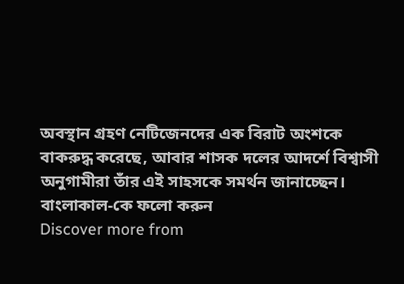অবস্থান গ্রহণ নেটিজেনদের এক বিরাট অংশকে বাকরুদ্ধ করেছে, আবার শাসক দলের আদর্শে বিশ্বাসী অনুগামীরা তাঁর এই সাহসকে সমর্থন জানাচ্ছেন।
বাংলাকাল-কে ফলো করুন
Discover more from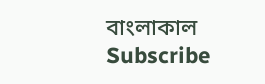বাংলাকাল
Subscribe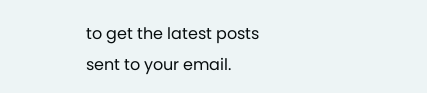to get the latest posts sent to your email.